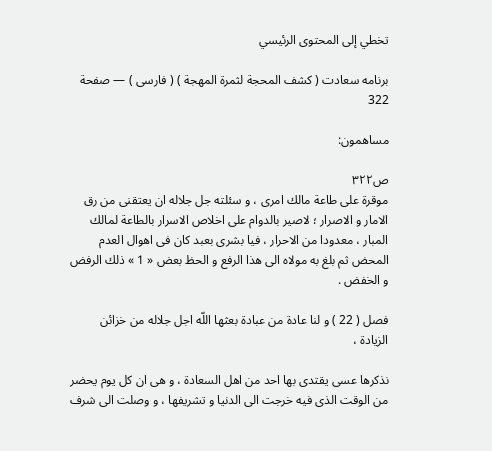تخطي إلى المحتوى الرئيسي

برنامه سعادت ( كشف المحجة لثمرة المهجة ) ( فارسى ) — صفحة 322

مساهمون:

ص٣٢٢
موقرة على طاعة مالك امرى ، و سئلته جل جلاله ان يعتقنى من رق الامار و الاصرار ؛ لاصير بالدوام على اخلاص الاسرار بالطاعة لمالك المبار ، معدودا من الاحرار ، فيا بشرى بعبد كان فى اهوال العدم المحض ثم بلغ به مولاه الى هذا الرفع و الحظ بعض « 1 » ذلك الرفض و الخفض .

فصل ( 22 ) و لنا عادة من عبادة بعثها اللّه اجل جلاله من خزائن الزيادة ،

نذكرها عسى يقتدى بها احد من اهل السعادة ، و هى ان كل يوم يحضر من الوقت الذى فيه خرجت الى الدنيا و تشريفها ، و وصلت الى شرف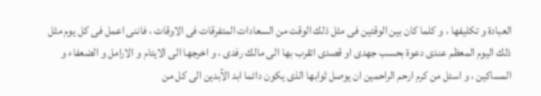العبادة و تكليفها ، و كلما كان بين الوقتين فى مثل ذلك الوقت من السعادات المتفرقات فى الاوقات ، فاننى اعمل فى كل يوم مثل ذلك اليوم المعظم عندى دعوة بحسب جهدى او قصدى اتقرب بها الى مالك رفدى ، و اخرجها الى الايتام و الارامل و الضعفاء و المساكين ، و اسئل من كرم ارحم الراحمين ان يوصل ثوابها الذى يكون دائما ابد الآبدين الى كل من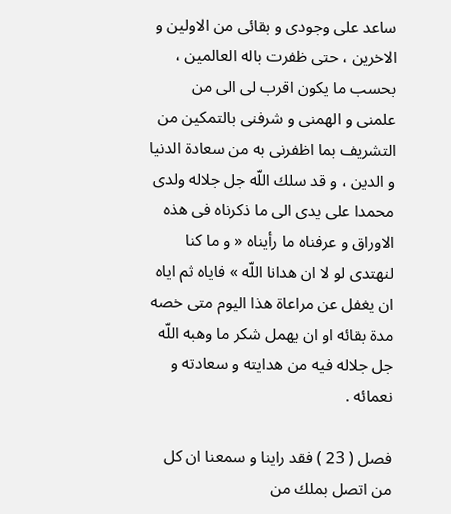ساعد على وجودى و بقائى من الاولين و الاخرين ، حتى ظفرت باله العالمين ، بحسب ما يكون اقرب لى الى من علمنى و الهمنى و شرفنى بالتمكين من التشريف بما اظفرنى به من سعادة الدنيا و الدين ، و قد سلك اللّه جل جلاله ولدى محمدا على يدى الى ما ذكرناه فى هذه الاوراق و عرفناه ما رأيناه « و ما كنا لنهتدى لو لا ان هدانا اللّه » فاياه ثم اياه ان يغفل عن مراعاة هذا اليوم متى خصه مدة بقائه او ان يهمل شكر ما وهبه اللّه جل جلاله فيه من هدايته و سعادته و نعمائه .

فصل ( 23 ) فقد راينا و سمعنا ان كل من اتصل بملك من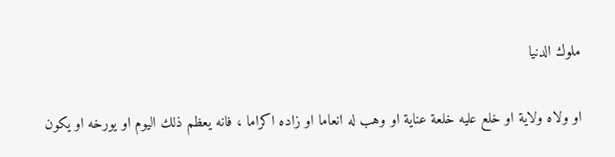ملوك الدنيا

او ولاه ولاية او خلع عليه خلعة عناية او وهب له انعاما او زاده اكراما ، فانه يعظم ذلك اليوم او يورخه او يكون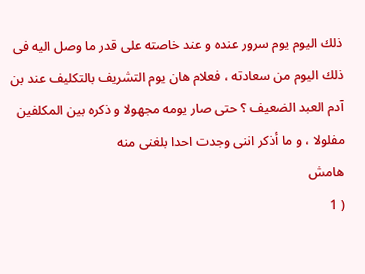ذلك اليوم يوم سرور عنده و عند خاصته على قدر ما وصل اليه فى ذلك اليوم من سعادته ، فعلام هان يوم التشريف بالتكليف عند بن آدم العبد الضعيف ؟ حتى صار يومه مجهولا و ذكره بين المكلفين مفلولا ، و ما أذكر اننى وجدت احدا بلغنى منه
هامش
( 1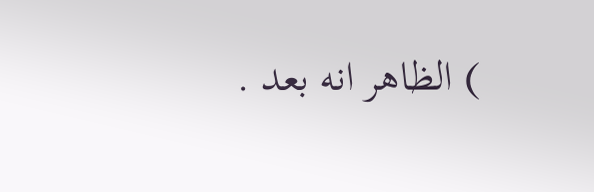) الظاهر انه بعد .